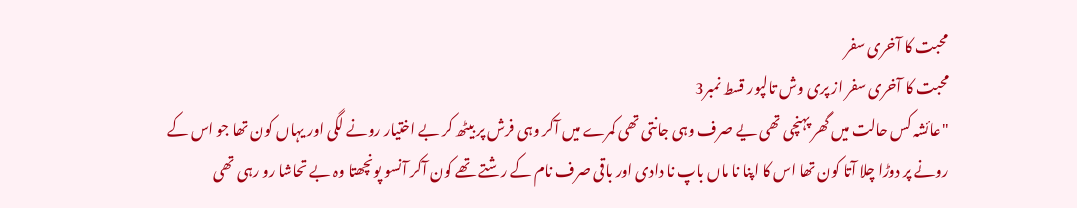محبت کا آخری سفر
محبت کا آخری سفر از پری وش تالپور قسط نمبر3
"عائشہ کس حالت میں گھر پہنچی تھی یے صرف وہی جانتی تھی کمرے میں آکر وہی فرش پر بیٹھ کر بے اختیار رونے لگی اور یہاں کون تھا جو اس کے رونے پر دوڑا چلا آتا کون تھا اس کا اپنا نا ماں باپ نا دادی اور باقی صرف نام کے رشتے تھے کون آکر آنسو پونچھتا وہ بے تحاشا رو رہی تھی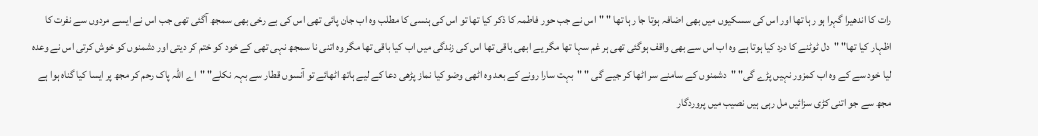رات کا اندھیرا گہرا ہو رہا تھا اور اس کی سسکیوں میں بھی اضافہ ہوتا جا رہا تھا " "اس نے جب حور فاطمہ کا ذکر کیا تھا تو اس کی ہنسی کا مطلب وہ اب جان پائی تھی اس کی بے رخی بھی سمجھ آگئی تھی جب اس نے ایسے مردوں سے نفرت کا اظہار کیا تھا" "دل ٹوٹنے کا درد کیا ہوتا ہے وہ اب اس سے بھی واقف ہوگئی تھی ہر غم سہا تھا مگر یے ابھی باقی تھا اس کی زندگی میں اب کیا باقی تھا مگر وہ اتنی نا سمجھ نہی تھی کے خود کو ختم کر دیتی اور دشمنوں کو خوش کرتی اس نے وعدہ لیا خود سے کے وہ اب کمزور نہیں پڑے گی" "دشمنوں کے سامنے سر اٹھا کر جیے گی " "بہت سارا رونے کے بعد وہ اٹھی وضو کیا نماز پڑھی دعا کے لیے ہاتھ اٹھائے تو آنسوں قطار سے بہہ نکلے" "اے اللہ پاک رحم کر مجھ پر ایسا کیا گناہ ہوا ہے مجھ سے جو اتنی کڑی سزائیں مل رہی ہیں نصیب میں پروردگار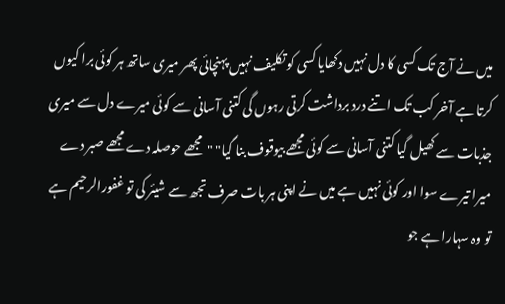میں نے آج تک کسی کا دل نہیں دکھایا کسی کو تکلیف نہیں پہنچائی پھر میری ساتھ ہر کوئی برا کیوں کرتا ہے آخر کب تک اتنے درد برداشت کرتی رہوں گی کتنی آسانی سے کوئی میرے دل سے میری جذبات سے کھیل گیا کتنی آسانی سے کوئی مجھے بیوقوف بنا گیا" "مجھے حوصلہ دے مجھے صبر دے میرا تیرے سوا اور کوئی نہیں ہے میں نے اپنی ہر بات صرف تجھ سے شیئر کی تو غفورالرحیم ہے تو وہ سہارا ہے جو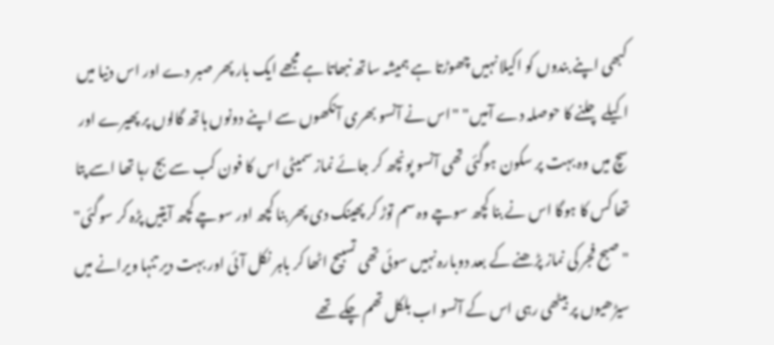کبھی اپنے بندوں کو اکیلا نہیں چھوڑتا ہے ہمیشہ ساتھ نبھاتا ہے مجھے ایک بار پھر صبر دے اور اس دنیا میں اکیلے چلنے کا حوصلہ دے آمیں" "اس نے آنسو بھری آنکھوں سے اپنے دونوں ہاتھ گالوں پر پھیرے اور سچ میں وہ بہت پر سکون ہوگئی تھی آنسو پونچھ کر جائے نماز سمیٹی اس کا فون کب سے بج رہا تھا اسے پتا تھا کس کا ہوگا اس نے بنا کچھ سوچے وہ سم توڑ کر پھینک دی پھر بنا کچھ اور سوچے کچھ آیتیں پڑہ کر سوگئی" "صبح فجر کی نماز پڑھنے کے بعد دوبارہ نہیں سوئی تھی تسبیح اٹھا کر باہر نکل آئی اور بہت دیر تنہا ویرانے میں سیڑھیوں پر بیٹھی رہی اس کے آنسو اب بلکل تھم چکے تھے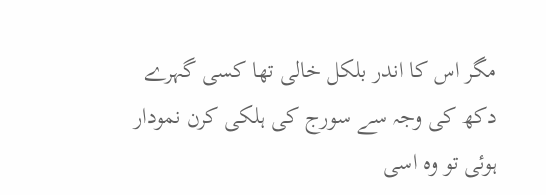مگر اس کا اندر بلکل خالی تھا کسی گہرے دکھ کی وجہ سے سورج کی ہلکی کرن نمودار ہوئی تو وہ اسی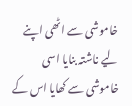خاموشی سے اٹھی اپنے لیے ناشتہ بنایا اسی خاموشی سے کھایا اس کے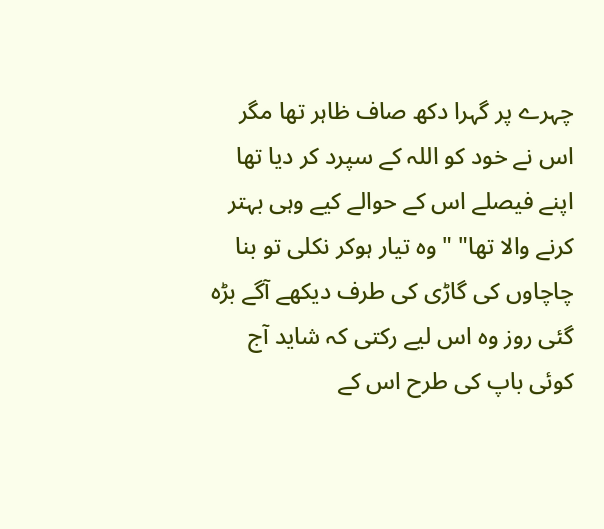چہرے پر گہرا دکھ صاف ظاہر تھا مگر اس نے خود کو اللہ کے سپرد کر دیا تھا اپنے فیصلے اس کے حوالے کیے وہی بہتر کرنے والا تھا" "وہ تیار ہوکر نکلی تو بنا چاچاوں کی گاڑی کی طرف دیکھے آگے بڑہ گئی روز وہ اس لیے رکتی کہ شاید آج کوئی باپ کی طرح اس کے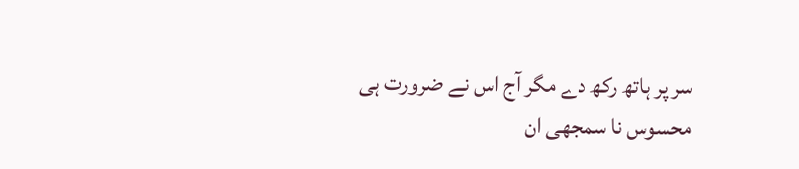سر پر ہاتھ رکھ دے مگر آج اس نے ضرورت ہی محسوس نا سمجھی ان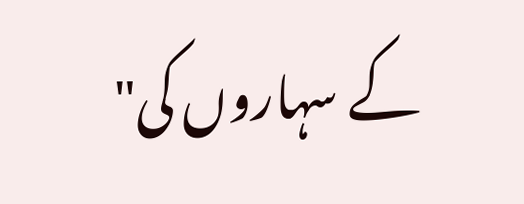کے سہاروں کی"